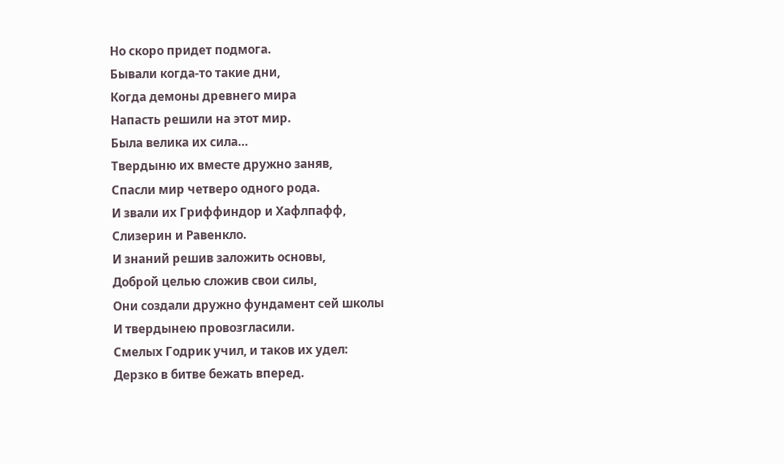Но скоро придет подмога.
Бывали когда-то такие дни,
Когда демоны древнего мира
Напасть решили на этот мир.
Была велика их сила…
Твердыню их вместе дружно заняв,
Спасли мир четверо одного рода.
И звали их Гриффиндор и Хафлпафф,
Слизерин и Равенкло.
И знаний решив заложить основы,
Доброй целью сложив свои силы,
Они создали дружно фундамент сей школы
И твердынею провозгласили.
Смелых Годрик учил, и таков их удел:
Дерзко в битве бежать вперед.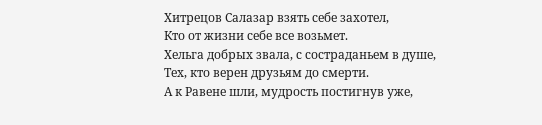Хитрецов Салазар взять себе захотел,
Кто от жизни себе все возьмет.
Хельга добрых звала, с состраданьем в душе,
Тех, кто верен друзьям до смерти.
А к Равене шли, мудрость постигнув уже,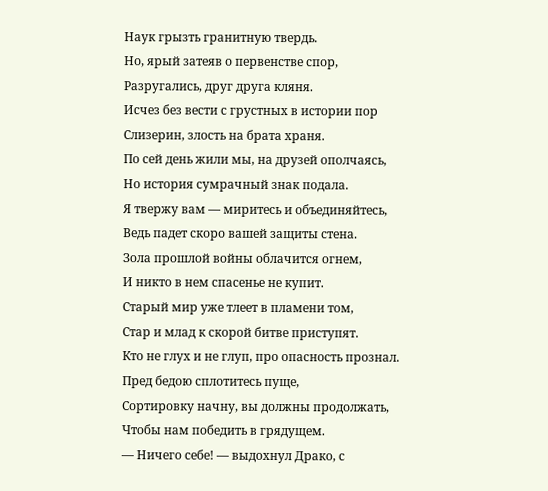Наук грызть гранитную твердь.
Но, ярый затеяв о первенстве спор,
Разругались, друг друга кляня.
Исчез без вести с грустных в истории пор
Слизерин, злость на брата храня.
По сей день жили мы, на друзей ополчаясь,
Но история сумрачный знак подала.
Я твержу вам — миритесь и объединяйтесь,
Ведь падет скоро вашей защиты стена.
Зола прошлой войны облачится огнем,
И никто в нем спасенье не купит.
Старый мир уже тлеет в пламени том,
Стар и млад к скорой битве приступят.
Кто не глух и не глуп, про опасность прознал.
Пред бедою сплотитесь пуще,
Сортировку начну, вы должны продолжать,
Чтобы нам победить в грядущем.
— Ничего себе! — выдохнул Драко, с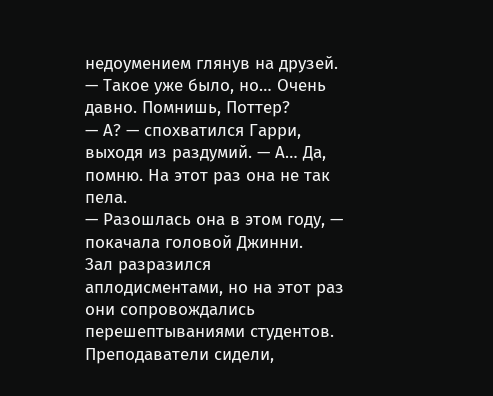недоумением глянув на друзей. — Такое уже было, но… Очень давно. Помнишь, Поттер?
— А? — спохватился Гарри, выходя из раздумий. — А… Да, помню. На этот раз она не так пела.
— Разошлась она в этом году, — покачала головой Джинни.
Зал разразился аплодисментами, но на этот раз они сопровождались перешептываниями студентов. Преподаватели сидели,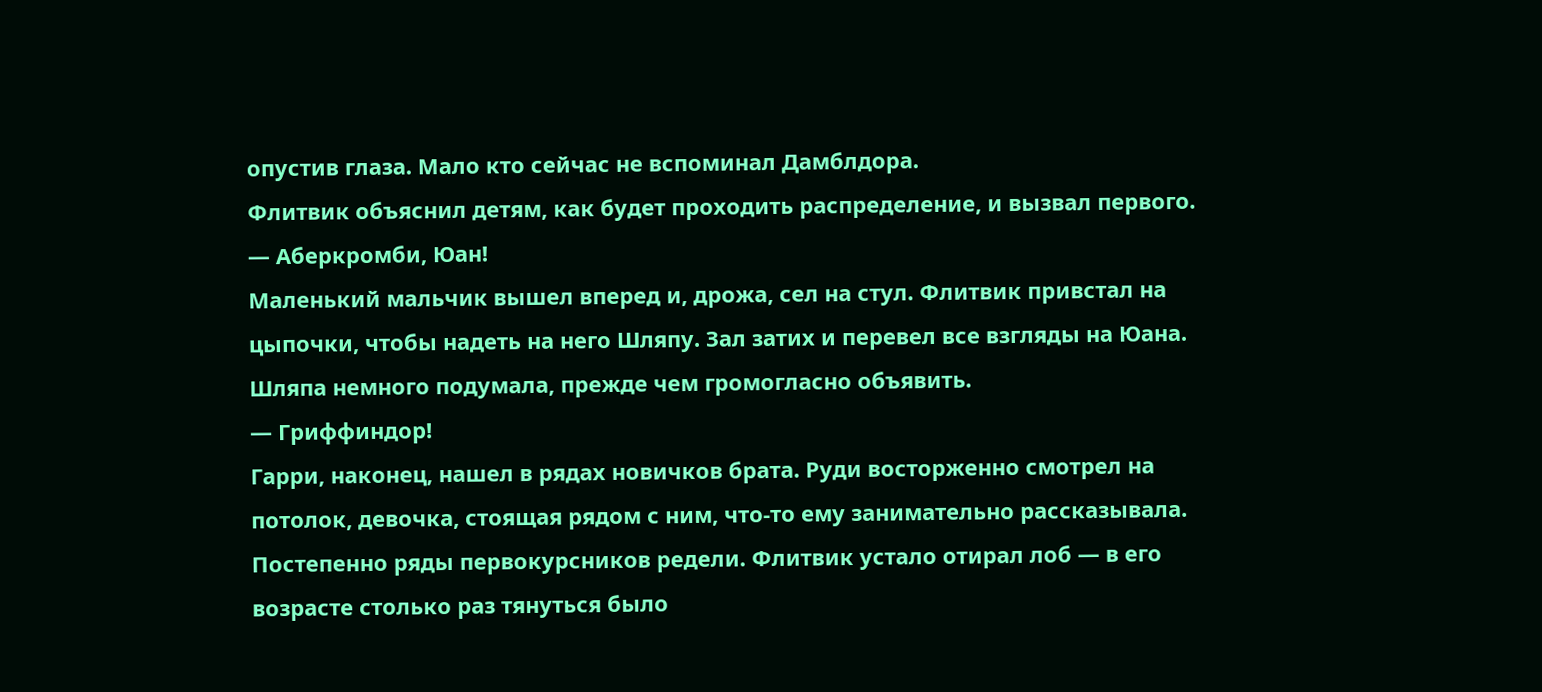опустив глаза. Мало кто сейчас не вспоминал Дамблдора.
Флитвик объяснил детям, как будет проходить распределение, и вызвал первого.
— Аберкромби, Юан!
Маленький мальчик вышел вперед и, дрожа, сел на стул. Флитвик привстал на цыпочки, чтобы надеть на него Шляпу. Зал затих и перевел все взгляды на Юана. Шляпа немного подумала, прежде чем громогласно объявить.
— Гриффиндор!
Гарри, наконец, нашел в рядах новичков брата. Руди восторженно смотрел на потолок, девочка, стоящая рядом с ним, что-то ему занимательно рассказывала.
Постепенно ряды первокурсников редели. Флитвик устало отирал лоб — в его возрасте столько раз тянуться было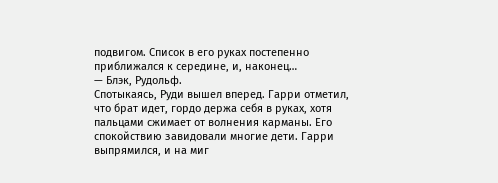подвигом. Список в его руках постепенно приближался к середине, и, наконец…
— Блэк, Рудольф.
Спотыкаясь, Руди вышел вперед. Гарри отметил, что брат идет, гордо держа себя в руках, хотя пальцами сжимает от волнения карманы. Его спокойствию завидовали многие дети. Гарри выпрямился, и на миг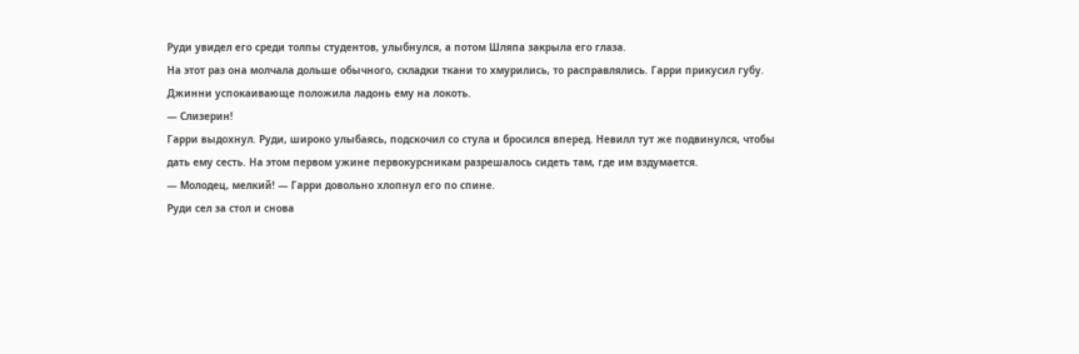Руди увидел его среди толпы студентов, улыбнулся, а потом Шляпа закрыла его глаза.
На этот раз она молчала дольше обычного, складки ткани то хмурились, то расправлялись. Гарри прикусил губу. Джинни успокаивающе положила ладонь ему на локоть.
— Слизерин!
Гарри выдохнул. Руди, широко улыбаясь, подскочил со стула и бросился вперед. Невилл тут же подвинулся, чтобы дать ему сесть. На этом первом ужине первокурсникам разрешалось сидеть там, где им вздумается.
— Молодец, мелкий! — Гарри довольно хлопнул его по спине.
Руди сел за стол и снова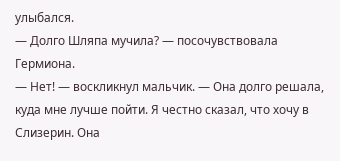улыбался.
— Долго Шляпа мучила? — посочувствовала Гермиона.
— Нет! — воскликнул мальчик. — Она долго решала, куда мне лучше пойти. Я честно сказал, что хочу в Слизерин. Она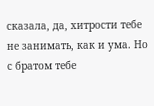сказала, да, хитрости тебе не занимать, как и ума. Но с братом тебе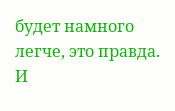будет намного легче, это правда. И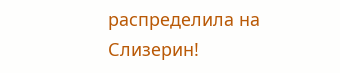распределила на Слизерин!